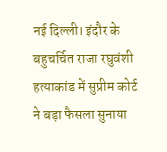नई दिल्ली। इंदौर के बहुचर्चित राजा रघुवंशी हत्याकांड में सुप्रीम कोर्ट ने बड़ा फैसला सुनाया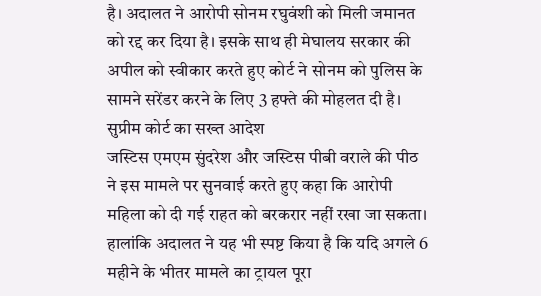है। अदालत ने आरोपी सोनम रघुवंशी को मिली जमानत को रद्द कर दिया है। इसके साथ ही मेघालय सरकार की अपील को स्वीकार करते हुए कोर्ट ने सोनम को पुलिस के सामने सरेंडर करने के लिए 3 हफ्ते की मोहलत दी है।
सुप्रीम कोर्ट का सख्त आदेश
जस्टिस एमएम सुंदरेश और जस्टिस पीबी वराले की पीठ ने इस मामले पर सुनवाई करते हुए कहा कि आरोपी महिला को दी गई राहत को बरकरार नहीं रखा जा सकता। हालांकि अदालत ने यह भी स्पष्ट किया है कि यदि अगले 6 महीने के भीतर मामले का ट्रायल पूरा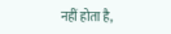नहीं होता है,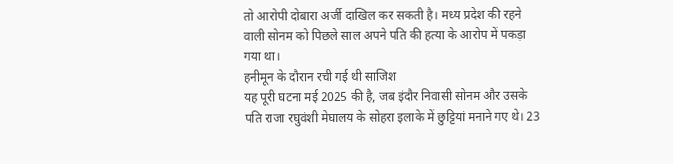तो आरोपी दोबारा अर्जी दाखिल कर सकती है। मध्य प्रदेश की रहने वाली सोनम को पिछले साल अपने पति की हत्या के आरोप में पकड़ा गया था।
हनीमून के दौरान रची गई थी साजिश
यह पूरी घटना मई 2025 की है, जब इंदौर निवासी सोनम और उसके पति राजा रघुवंशी मेघालय के सोहरा इलाके में छुट्टियां मनाने गए थे। 23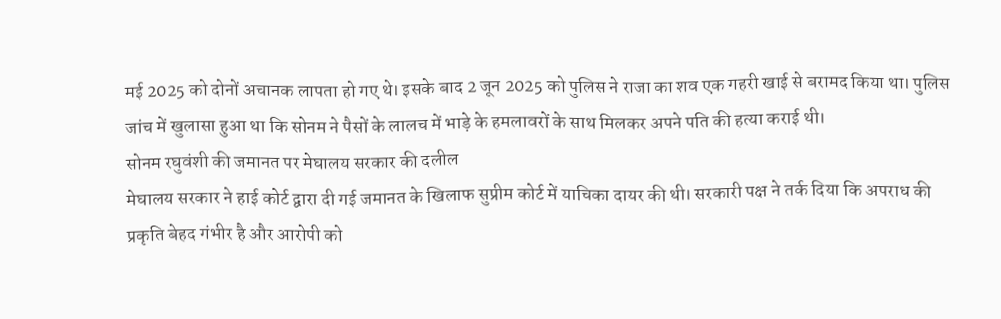मई 2025 को दोनों अचानक लापता हो गए थे। इसके बाद 2 जून 2025 को पुलिस ने राजा का शव एक गहरी खाई से बरामद किया था। पुलिस जांच में खुलासा हुआ था कि सोनम ने पैसों के लालच में भाड़े के हमलावरों के साथ मिलकर अपने पति की हत्या कराई थी।
सोनम रघुवंशी की जमानत पर मेघालय सरकार की दलील
मेघालय सरकार ने हाई कोर्ट द्वारा दी गई जमानत के खिलाफ सुप्रीम कोर्ट में याचिका दायर की थी। सरकारी पक्ष ने तर्क दिया कि अपराध की प्रकृति बेहद गंभीर है और आरोपी को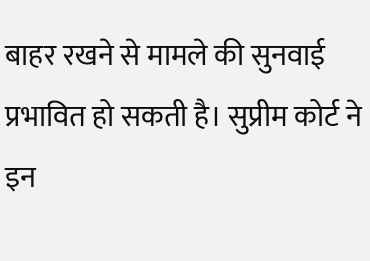बाहर रखने से मामले की सुनवाई प्रभावित हो सकती है। सुप्रीम कोर्ट ने इन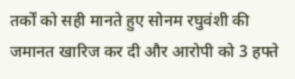तर्कों को सही मानते हुए सोनम रघुवंशी की जमानत खारिज कर दी और आरोपी को 3 हफ्ते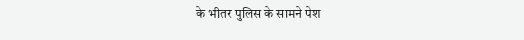के भीतर पुलिस के सामने पेश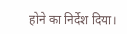होने का निर्देश दिया।